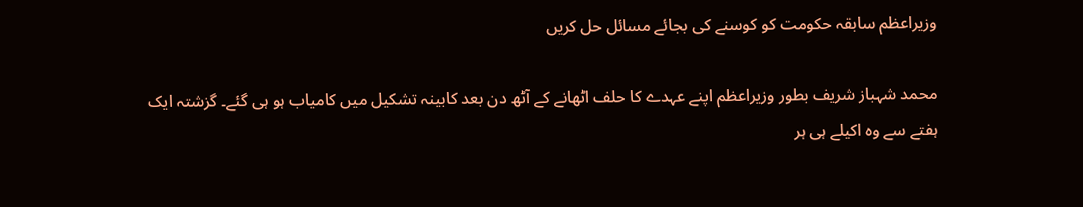وزیراعظم سابقہ حکومت کو کوسنے کی بجائے مسائل حل کریں

محمد شہباز شریف بطور وزیراعظم اپنے عہدے کا حلف اٹھانے کے آٹھ دن بعد کابینہ تشکیل میں کامیاب ہو ہی گئے۔ گزشتہ ایک ہفتے سے وہ اکیلے ہی ہر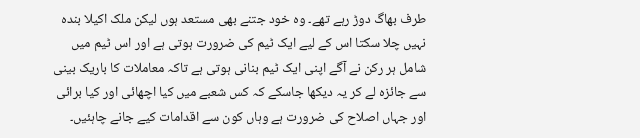طرف بھاگ دوڑ رہے تھے۔ وہ خود جتنے بھی مستعد ہوں لیکن ملک اکیلا بندہ نہیں چلا سکتا اس کے لیے ایک ٹیم کی ضرورت ہوتی ہے اور اس ٹیم میں شامل ہر رکن نے آگے اپنی ایک ٹیم بنانی ہوتی ہے تاکہ معاملات کا باریک بینی سے جائزہ لے کر یہ دیکھا جاسکے کہ کس شعبے میں کیا اچھائی اور کیا برائی اور جہاں اصلاح کی ضرورت ہے وہاں کون سے اقدامات کیے جانے چاہئیں۔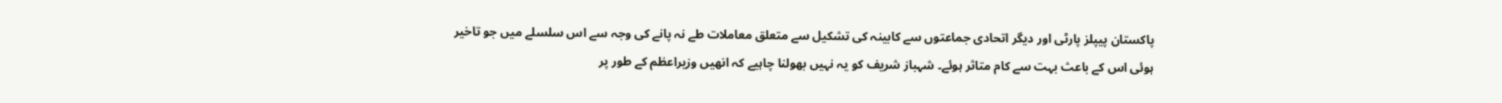پاکستان پیپلز پارٹی اور دیگر اتحادی جماعتوں سے کابینہ کی تشکیل سے متعلق معاملات طے نہ پانے کی وجہ سے اس سلسلے میں جو تاخیر ہوئی اس کے باعث بہت سے کام متاثر ہوئے۔ شہباز شریف کو یہ نہیں بھولنا چاہیے کہ انھیں وزیراعظم کے طور پر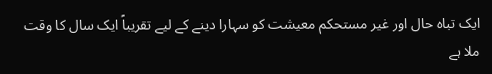ایک تباہ حال اور غیر مستحکم معیشت کو سہارا دینے کے لیے تقریباً ایک سال کا وقت ملا ہے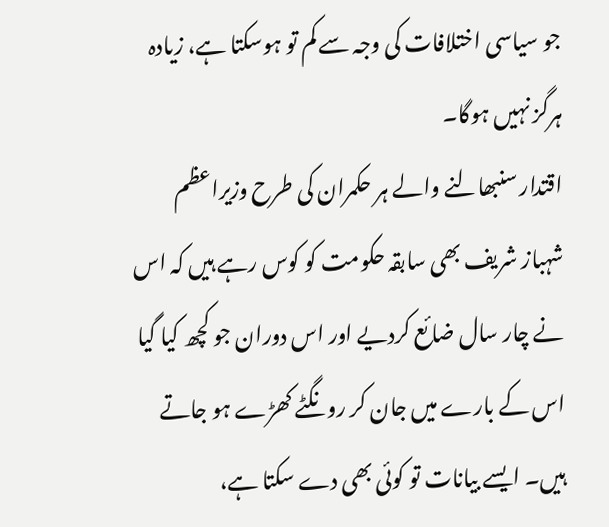جو سیاسی اختلافات کی وجہ سے کم تو ہوسکتا ہے، زیادہ ہرگز نہیں ہوگا۔
اقتدار سنبھالنے والے ہر حکمران کی طرح وزیراعظم شہباز شریف بھی سابقہ حکومت کو کوس رہے ہیں کہ اس نے چار سال ضائع کردیے اور اس دوران جو کچھ کیا گیا اس کے بارے میں جان کر رونگٹے کھڑے ہو جاتے ہیں۔ ایسے بیانات تو کوئی بھی دے سکتا ہے،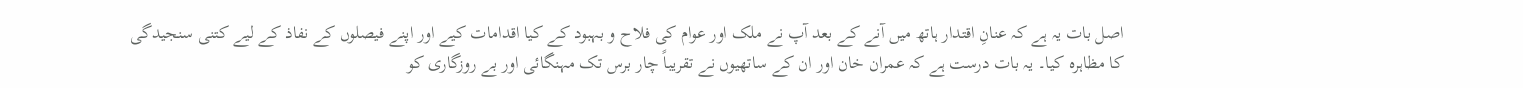اصل بات یہ ہے کہ عنانِ اقتدار ہاتھ میں آنے کے بعد آپ نے ملک اور عوام کی فلاح و بہبود کے کیا اقدامات کیے اور اپنے فیصلوں کے نفاذ کے لیے کتنی سنجیدگی کا مظاہرہ کیا۔ یہ بات درست ہے کہ عمران خان اور ان کے ساتھیوں نے تقریباً چار برس تک مہنگائی اور بے روزگاری کو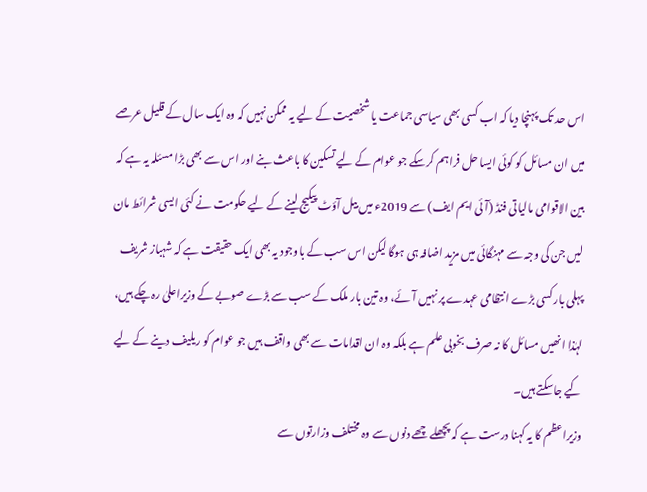اس حد تک پہنچا دیا کہ اب کسی بھی سیاسی جماعت یا شخصیت کے لیے یہ ممکن نہیں کہ وہ ایک سال کے قلیل عرصے میں ان مسائل کو کوئی ایسا حل فراہم کرسکے جو عوام کے لیے تسکین کا باعث بنے اور اس سے بھی بڑا مسئلہ یہ ہے کہ بین الاقوامی مالیاتی فنڈ (آئی ایم ایف) سے 2019ء میں بیل آؤٹ پیکیج لینے کے لیے حکومت نے کئی ایسی شرائط مان لیں جن کی وجہ سے مہنگائی میں مزید اضافہ ہی ہوگا لیکن اس سب کے باوجود یہ بھی ایک حقیقت ہے کہ شہباز شریف پہلی بار کسی بڑے انتظامی عہدے پر نہیں آئے، وہ تین بار ملک کے سب سے بڑے صوبے کے وزیراعلیٰ رہ چکے ہیں، لہٰذا انھیں مسائل کا نہ صرف بخوبی علم ہے بلکہ وہ ان اقدامات سے بھی واقف ہیں جو عوام کو ریلیف دینے کے لیے کیے جاسکتے ہیں۔
وزیراعظم کا یہ کہنا درست ہے کہ پچھلے چھے دنوں سے وہ مختلف وزارتوں سے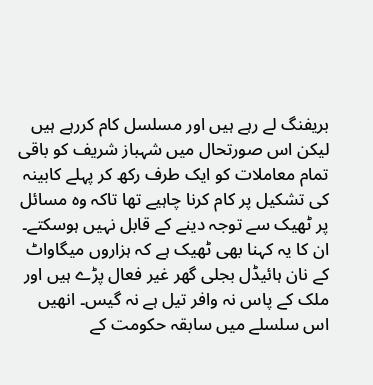بریفنگ لے رہے ہیں اور مسلسل کام کررہے ہیں لیکن اس صورتحال میں شہباز شریف کو باقی تمام معاملات کو ایک طرف رکھ کر پہلے کابینہ کی تشکیل پر کام کرنا چاہیے تھا تاکہ وہ مسائل پر ٹھیک سے توجہ دینے کے قابل نہیں ہوسکتے۔ ان کا یہ کہنا بھی ٹھیک ہے کہ ہزاروں میگاواٹ کے نان ہائیڈل بجلی گھر غیر فعال پڑے ہیں اور ملک کے پاس نہ وافر تیل ہے نہ گیس۔ انھیں اس سلسلے میں سابقہ حکومت کے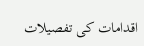اقدامات کی تفصیلات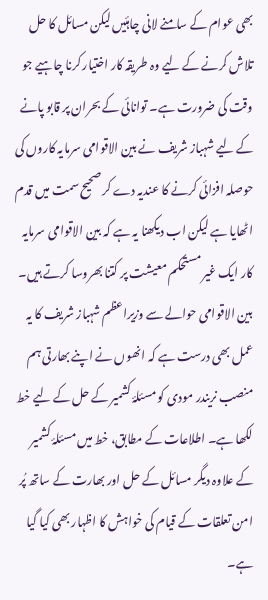بھی عوام کے سامنے لانی چاہئیں لیکن مسائل کا حل تلاش کرنے کے لیے وہ طریقہ کار اختیار کرنا چاہیے جو وقت کی ضرورت ہے۔ توانائی کے بحران پر قابو پانے کے لیے شہباز شریف نے بین الاقوامی سرمایہ کاروں کی حوصلہ افزائی کرنے کا عندیہ دے کر صحیح سمت میں قدم اٹھایا ہے لیکن اب دیکھنا یہ ہے کہ بین الاقوامی سرمایہ کار ایک غیر مستحکم معیشت پر کتنا بھروسا کرتے ہیں۔
بین الاقوامی حوالے سے وزیراعظم شہباز شریف کا یہ عمل بھی درست ہے کہ انھوں نے اپنے بھارتی ہم منصب نریندر مودی کو مسئلۂ کشمیر کے حل کے لیے خط لکھا ہے۔ اطلاعات کے مطابق، خط میں مسئلۂ کشمیر کے علاوہ دیگر مسائل کے حل اور بھارت کے ساتھ پُر امن تعلقات کے قیام کی خواہش کا اظہار بھی کیا گیا ہے۔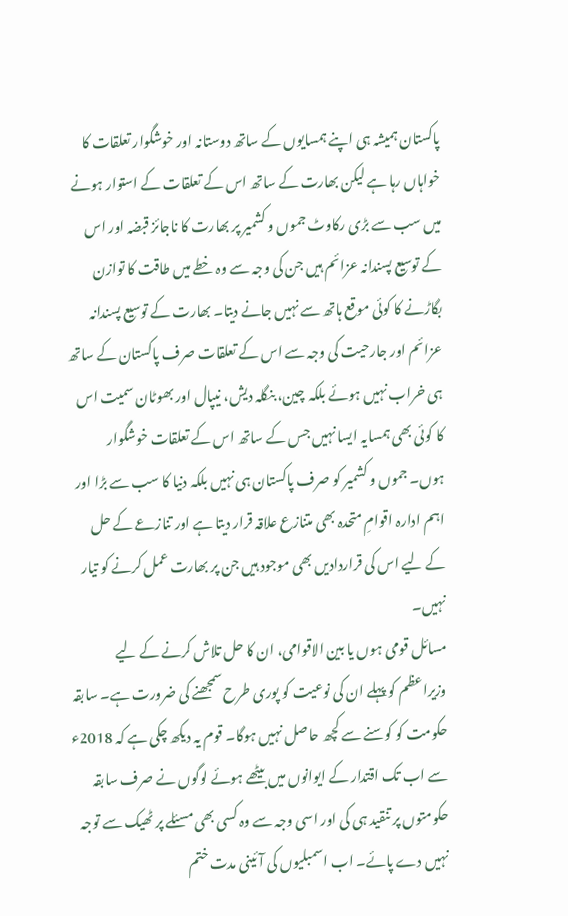پاکستان ہمیشہ ہی اپنے ہمسایوں کے ساتھ دوستانہ اور خوشگوار تعلقات کا خواہاں رہا ہے لیکن بھارت کے ساتھ اس کے تعلقات کے استوار ہونے میں سب سے بڑی رکاوٹ جموں و کشمیر پر بھارت کا ناجائز قبضہ اور اس کے توسیع پسندانہ عزائم ہیں جن کی وجہ سے وہ خطے میں طاقت کا توازن بگاڑنے کا کوئی موقع ہاتھ سے نہیں جانے دیتا۔ بھارت کے توسیع پسندانہ عزائم اور جارحیت کی وجہ سے اس کے تعلقات صرف پاکستان کے ساتھ ہی خراب نہیں ہوئے بلکہ چین، بنگلہ دیش، نیپال اور بھوٹان سمیت اس کا کوئی بھی ہمسایہ ایسا نہیں جس کے ساتھ اس کے تعلقات خوشگوار ہوں۔ جموں و کشمیر کو صرف پاکستان ہی نہیں بلکہ دنیا کا سب سے بڑا اور اہم ادارہ اقوامِ متحدہ بھی متنازع علاقہ قرار دیتا ہے اور تنازعے کے حل کے لیے اس کی قراردادیں بھی موجود ہیں جن پر بھارت عمل کرنے کو تیار نہیں۔
مسائل قومی ہوں یا بین الاقوامی، ان کا حل تلاش کرنے کے لیے وزیراعظم کو پہلے ان کی نوعیت کو پوری طرح سمجھنے کی ضرورت ہے۔ سابقہ حکومت کو کوسنے سے کچھ حاصل نہیں ہوگا۔ قوم یہ دیکھ چکی ہے کہ 2018ء سے اب تک اقتدار کے ایوانوں میں بیٹھے ہوئے لوگوں نے صرف سابقہ حکومتوں پر تنقید ہی کی اور اسی وجہ سے وہ کسی بھی مسئلے پر ٹھیک سے توجہ نہیں دے پائے۔ اب اسمبلیوں کی آئینی مدت ختم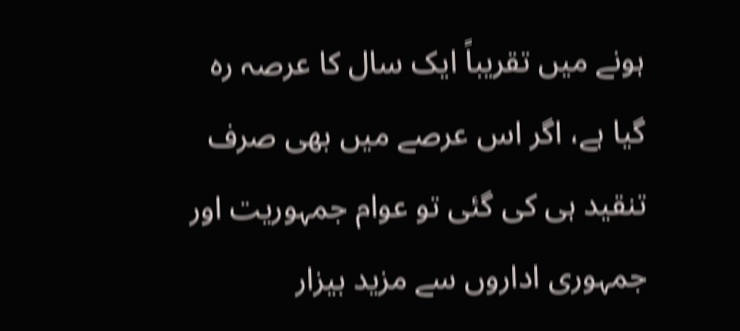ہونے میں تقریباً ایک سال کا عرصہ رہ گیا ہے، اگر اس عرصے میں بھی صرف تنقید ہی کی گئی تو عوام جمہوریت اور جمہوری اداروں سے مزید بیزار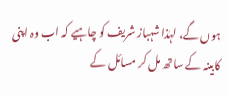ہوں گے، لہٰذا شہباز شریف کو چاہیے کہ اب وہ اپنی کابینہ کے ساتھ مل کر مسائل کے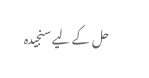حل کے لیے سنجیدہ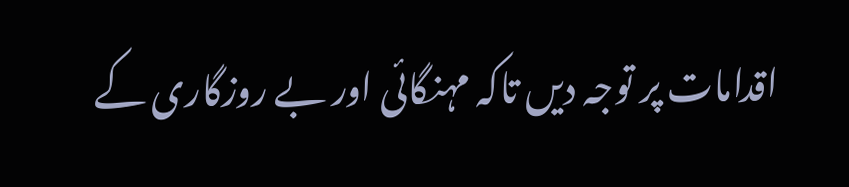اقدامات پر توجہ دیں تاکہ مہنگائی اور بے روزگاری کے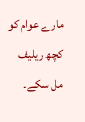مارے عوام کو کچھ ریلیف مل سکے۔